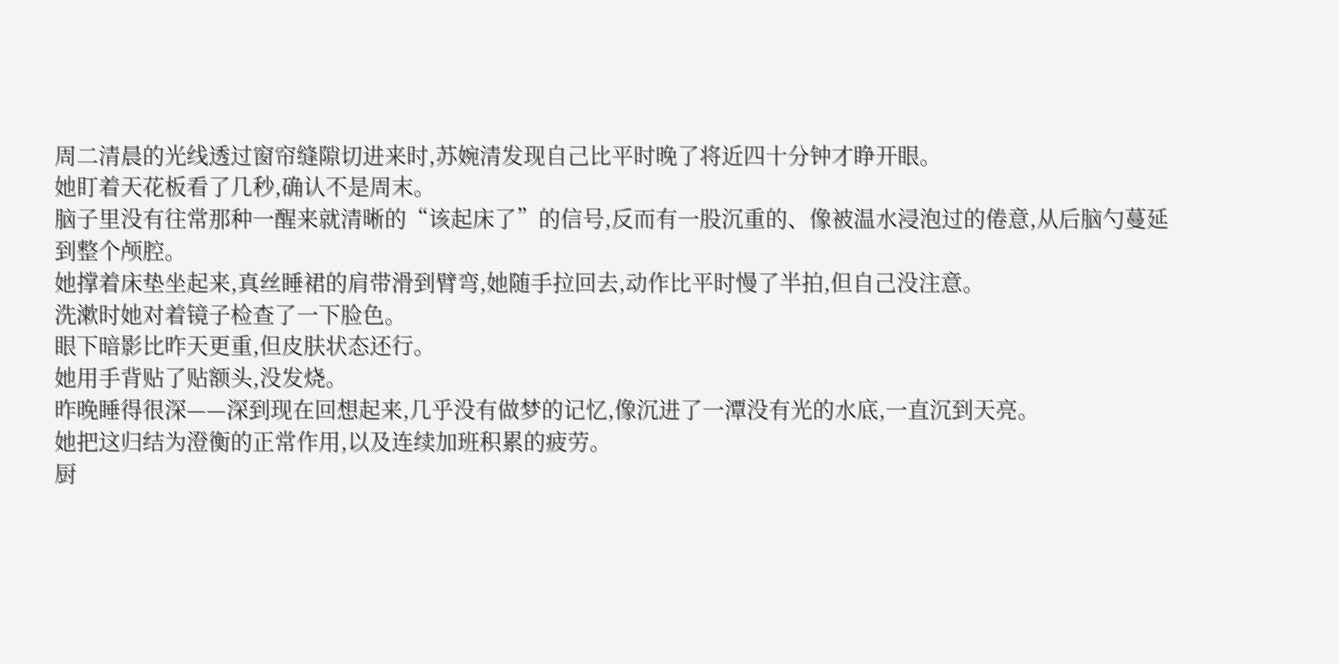周二清晨的光线透过窗帘缝隙切进来时,苏婉清发现自己比平时晚了将近四十分钟才睁开眼。
她盯着天花板看了几秒,确认不是周末。
脑子里没有往常那种一醒来就清晰的“该起床了”的信号,反而有一股沉重的、像被温水浸泡过的倦意,从后脑勺蔓延到整个颅腔。
她撑着床垫坐起来,真丝睡裙的肩带滑到臂弯,她随手拉回去,动作比平时慢了半拍,但自己没注意。
洗漱时她对着镜子检查了一下脸色。
眼下暗影比昨天更重,但皮肤状态还行。
她用手背贴了贴额头,没发烧。
昨晚睡得很深——深到现在回想起来,几乎没有做梦的记忆,像沉进了一潭没有光的水底,一直沉到天亮。
她把这归结为澄衡的正常作用,以及连续加班积累的疲劳。
厨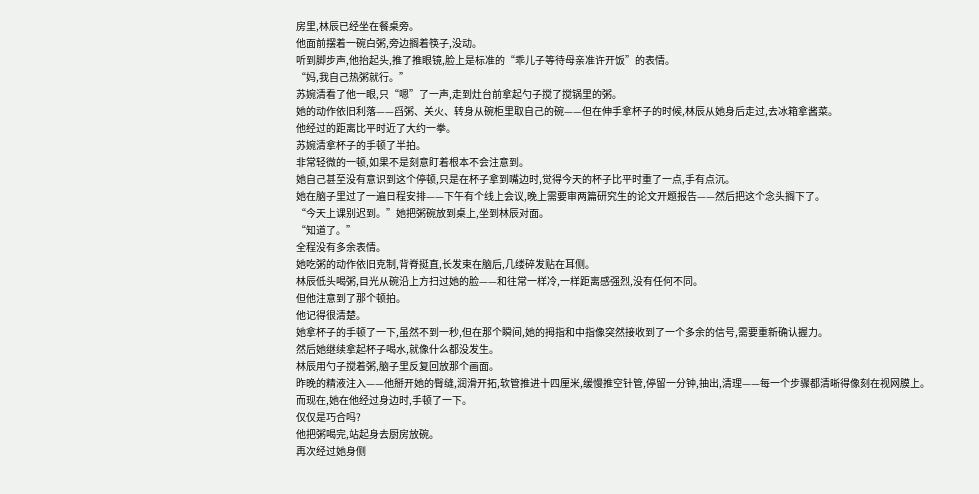房里,林辰已经坐在餐桌旁。
他面前摆着一碗白粥,旁边搁着筷子,没动。
听到脚步声,他抬起头,推了推眼镜,脸上是标准的“乖儿子等待母亲准许开饭”的表情。
“妈,我自己热粥就行。”
苏婉清看了他一眼,只“嗯”了一声,走到灶台前拿起勺子搅了搅锅里的粥。
她的动作依旧利落——舀粥、关火、转身从碗柜里取自己的碗——但在伸手拿杯子的时候,林辰从她身后走过,去冰箱拿酱菜。
他经过的距离比平时近了大约一拳。
苏婉清拿杯子的手顿了半拍。
非常轻微的一顿,如果不是刻意盯着根本不会注意到。
她自己甚至没有意识到这个停顿,只是在杯子拿到嘴边时,觉得今天的杯子比平时重了一点,手有点沉。
她在脑子里过了一遍日程安排——下午有个线上会议,晚上需要审两篇研究生的论文开题报告——然后把这个念头搁下了。
“今天上课别迟到。”她把粥碗放到桌上,坐到林辰对面。
“知道了。”
全程没有多余表情。
她吃粥的动作依旧克制,背脊挺直,长发束在脑后,几缕碎发贴在耳侧。
林辰低头喝粥,目光从碗沿上方扫过她的脸——和往常一样冷,一样距离感强烈,没有任何不同。
但他注意到了那个顿拍。
他记得很清楚。
她拿杯子的手顿了一下,虽然不到一秒,但在那个瞬间,她的拇指和中指像突然接收到了一个多余的信号,需要重新确认握力。
然后她继续拿起杯子喝水,就像什么都没发生。
林辰用勺子搅着粥,脑子里反复回放那个画面。
昨晚的精液注入——他掰开她的臀缝,润滑开拓,软管推进十四厘米,缓慢推空针管,停留一分钟,抽出,清理——每一个步骤都清晰得像刻在视网膜上。
而现在,她在他经过身边时,手顿了一下。
仅仅是巧合吗?
他把粥喝完,站起身去厨房放碗。
再次经过她身侧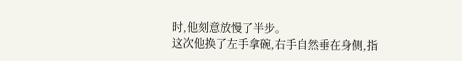时,他刻意放慢了半步。
这次他换了左手拿碗,右手自然垂在身侧,指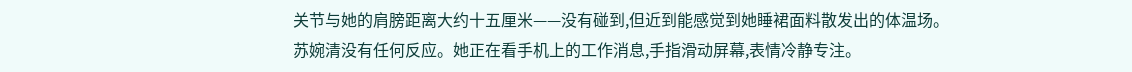关节与她的肩膀距离大约十五厘米——没有碰到,但近到能感觉到她睡裙面料散发出的体温场。
苏婉清没有任何反应。她正在看手机上的工作消息,手指滑动屏幕,表情冷静专注。